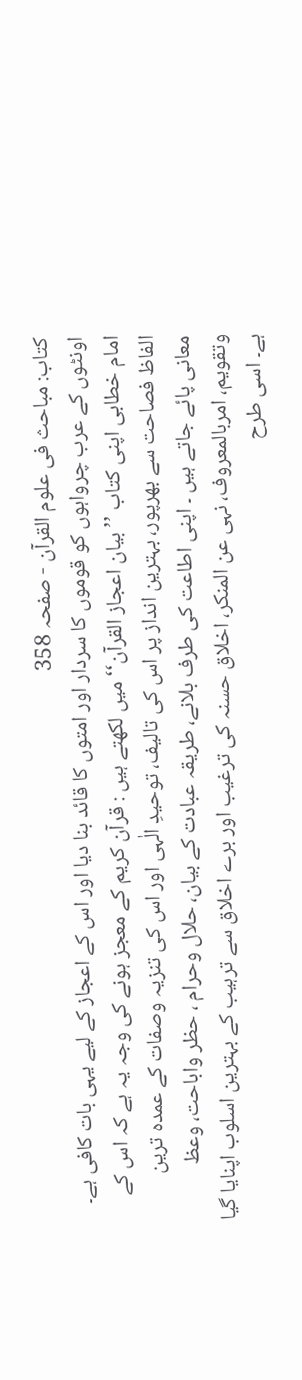کتاب: مباحث فی علوم القرآن - صفحہ 358
اونٹوں کے عرب چرواہوں کو قوموں کا سردار اور امتوں کا قائد بنا دیا اور اس کے اعجاز کے لیے یہی بات کافی ہے۔ امام خطابی اپنی کتاب ’’بیان اعجاز القرآن‘‘ میں لکھتے ہیں : قرآن کریم کے معجز ہونے کی وجہ یہ ہے کہ اس کے الفاظ فصاحت سے بھرپور، بہترین انداز پر اس کی تالیف، توحیدِ الٰہی اور اس کی تنزیہ وصفات کے عمدہ ترین معانی پائے جاتے ہیں ۔ اپنی اطاعت کی طرف بلانے، طریقہ عبادت کے بیان، حلال وحرام ، حظر واباحت، وعظ وتقویم، امربالمعروف، نہی عن المنکر، اخلاق حسنہ کی ترغیب اور برے اخلاق سے ترہیب کے بہترین اسلوب اپنایا گیا ہے۔ اسی طرح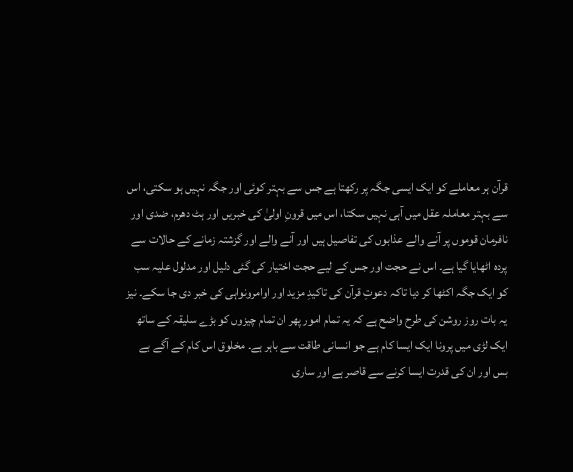قرآن ہر معاملے کو ایک ایسی جگہ پر رکھتا ہے جس سے بہتر کوئی اور جگہ نہیں ہو سکتی، اس سے بہتر معاملہ عقل میں آہی نہیں سکتا، اس میں قرونِ اولیٰ کی خبریں اور ہٹ دھرم، ضدی اور نافرمان قوموں پر آنے والے عذابوں کی تفاصیل ہیں اور آنے والے اور گزشتہ زمانے کے حالات سے پردہ اٹھایا گیا ہے۔ اس نے حجت اور جس کے لیے حجت اختیار کی گئی دلیل اور مدلول علیہ سب کو ایک جگہ اکٹھا کر دیا تاکہ دعوتِ قرآن کی تاکیدِ مزید اور اوامرونواہی کی خبر دی جا سکے۔ نیز یہ بات روز روشن کی طرح واضح ہے کہ یہ تمام امور پھر ان تمام چیزوں کو بڑے سلیقہ کے ساتھ ایک لڑی میں پرونا ایک ایسا کام ہے جو انسانی طاقت سے باہر ہے۔ مخلوق اس کام کے آگے بے بس اور ان کی قدرت ایسا کرنے سے قاصر ہے اور ساری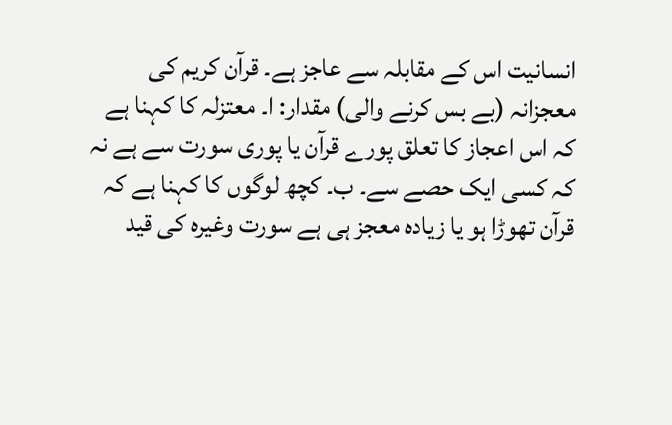انسانیت اس کے مقابلہ سے عاجز ہے۔ قرآن کریم کی معجزانہ (بے بس کرنے والی) مقدار: ا۔ معتزلہ کا کہنا ہے کہ اس اعجاز کا تعلق پورے قرآن یا پوری سورت سے ہے نہ کہ کسی ایک حصے سے۔ ب۔ کچھ لوگوں کا کہنا ہے کہ قرآن تھوڑا ہو یا زیادہ معجز ہی ہے سورت وغیرہ کی قید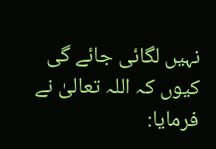نہیں لگائی جائے گی کیوں کہ اللہ تعالیٰ نے فرمایا: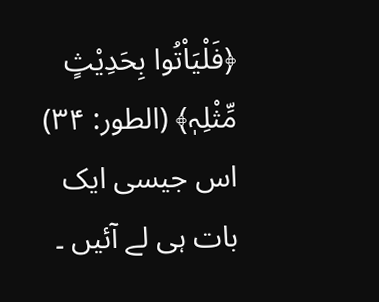﴿فَلْیَاْتُوا بِحَدِیْثٍ مِّثْلِہٖ﴾ (الطور: ۳۴) اس جیسی ایک بات ہی لے آئیں ۔